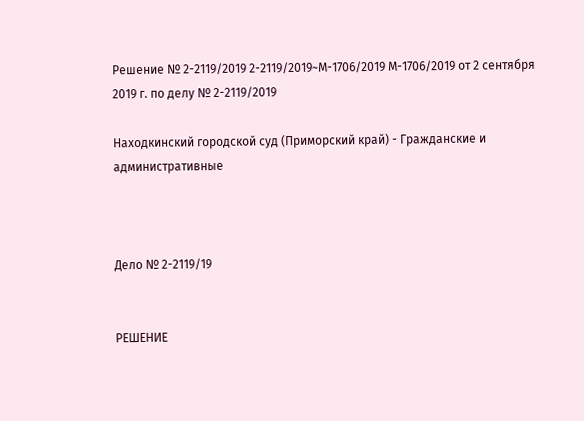Решение № 2-2119/2019 2-2119/2019~М-1706/2019 М-1706/2019 от 2 сентября 2019 г. по делу № 2-2119/2019

Находкинский городской суд (Приморский край) - Гражданские и административные



Дело № 2-2119/19


РЕШЕНИЕ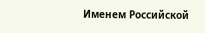Именем Российской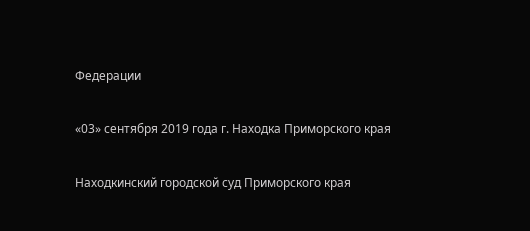Федерации

«03» сентября 2019 года г. Находка Приморского края

Находкинский городской суд Приморского края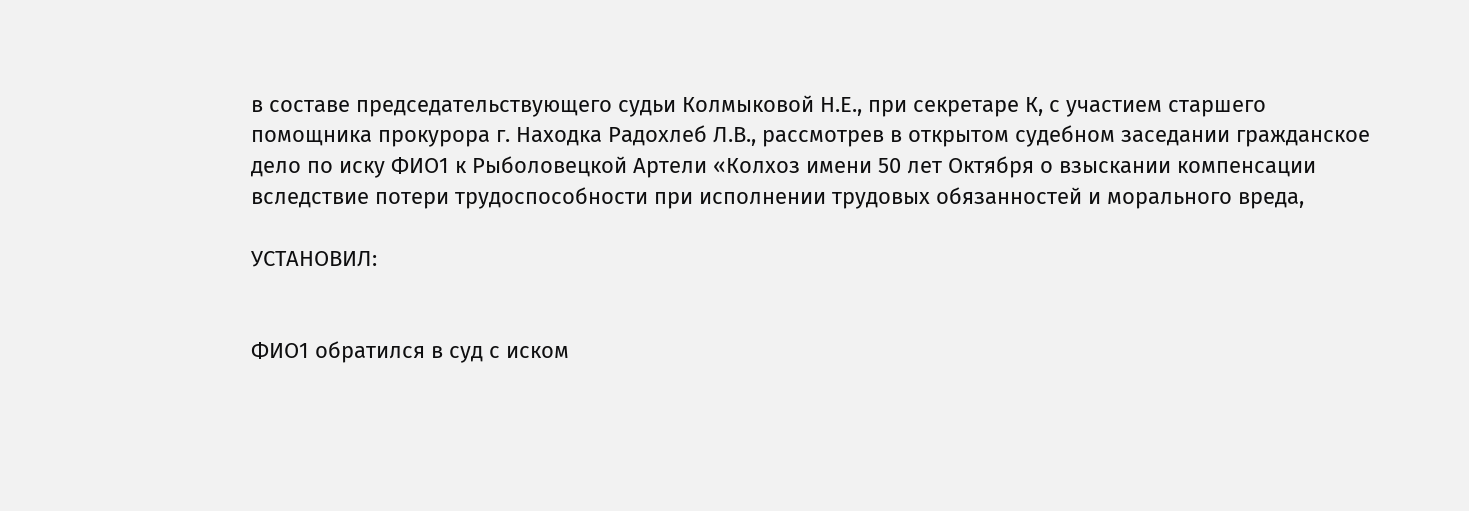в составе председательствующего судьи Колмыковой Н.Е., при секретаре К, с участием старшего помощника прокурора г. Находка Радохлеб Л.В., рассмотрев в открытом судебном заседании гражданское дело по иску ФИО1 к Рыболовецкой Артели «Колхоз имени 50 лет Октября о взыскании компенсации вследствие потери трудоспособности при исполнении трудовых обязанностей и морального вреда,

УСТАНОВИЛ:


ФИО1 обратился в суд с иском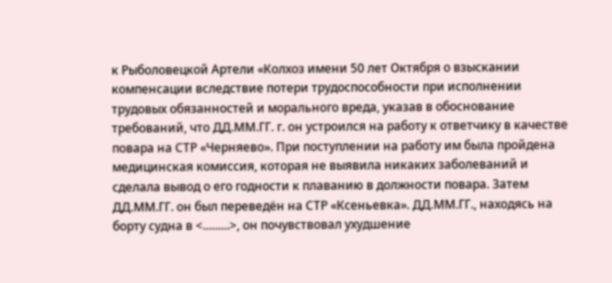к Рыболовецкой Артели «Колхоз имени 50 лет Октября о взыскании компенсации вследствие потери трудоспособности при исполнении трудовых обязанностей и морального вреда, указав в обоснование требований, что ДД.ММ.ГГ. г. он устроился на работу к ответчику в качестве повара на СТР «Черняево». При поступлении на работу им была пройдена медицинская комиссия, которая не выявила никаких заболеваний и сделала вывод о его годности к плаванию в должности повара. Затем ДД.ММ.ГГ. он был переведён на СТР «Ксеньевка». ДД.ММ.ГГ., находясь на борту судна в <.........>, он почувствовал ухудшение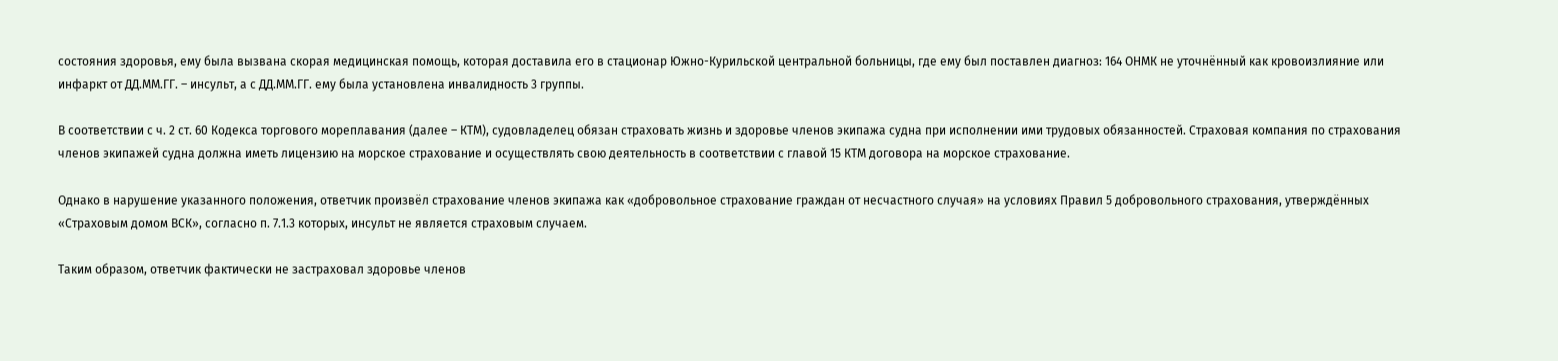состояния здоровья, ему была вызвана скорая медицинская помощь, которая доставила его в стационар Южно-Курильской центральной больницы, где ему был поставлен диагноз: 164 ОНМК не уточнённый как кровоизлияние или инфаркт от ДД.ММ.ГГ. – инсульт, а с ДД.ММ.ГГ. ему была установлена инвалидность 3 группы.

В соответствии с ч. 2 ст. 60 Кодекса торгового мореплавания (далее – КТМ), судовладелец обязан страховать жизнь и здоровье членов экипажа судна при исполнении ими трудовых обязанностей. Страховая компания по страхования членов экипажей судна должна иметь лицензию на морское страхование и осуществлять свою деятельность в соответствии с главой 15 КТМ договора на морское страхование.

Однако в нарушение указанного положения, ответчик произвёл страхование членов экипажа как «добровольное страхование граждан от несчастного случая» на условиях Правил 5 добровольного страхования, утверждённых «Страховым домом ВСК», согласно п. 7.1.3 которых, инсульт не является страховым случаем.

Таким образом, ответчик фактически не застраховал здоровье членов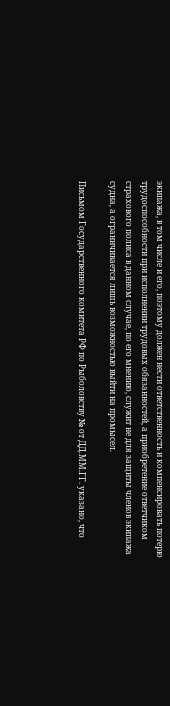экипажа, в том числе и его, поэтому должен нести ответственность и компенсировать потерю трудоспособности при исполнении трудовых обязанностей, а приобретение ответчиком страхового полиса в данном случае, по его мнению, служит не для защиты членов экипажа судна, а ограничивается лишь возможностью выйти на промысел.

Письмом Государственного комитета РФ по Рыболовству № от ДД.ММ.ГГ. указано, что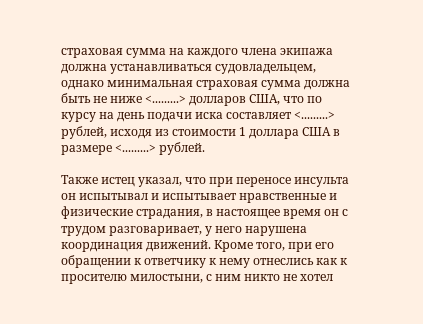страховая сумма на каждого члена экипажа должна устанавливаться судовладельцем, однако минимальная страховая сумма должна быть не ниже <.........> долларов США, что по курсу на день подачи иска составляет <.........> рублей, исходя из стоимости 1 доллара США в размере <.........> рублей.

Также истец указал, что при переносе инсульта он испытывал и испытывает нравственные и физические страдания, в настоящее время он с трудом разговаривает, у него нарушена координация движений. Кроме того, при его обращении к ответчику к нему отнеслись как к просителю милостыни, с ним никто не хотел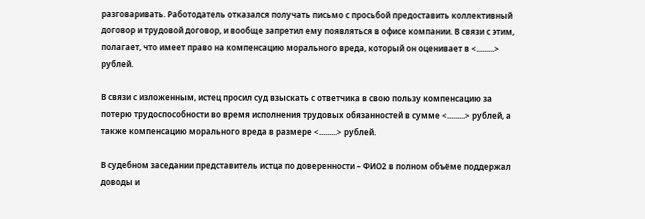разговаривать. Работодатель отказался получать письмо с просьбой предоставить коллективный договор и трудовой договор, и вообще запретил ему появляться в офисе компании. В связи с этим, полагает, что имеет право на компенсацию морального вреда, который он оценивает в <.........> рублей.

В связи с изложенным, истец просил суд взыскать с ответчика в свою пользу компенсацию за потерю трудоспособности во время исполнения трудовых обязанностей в сумме <.........> рублей, а также компенсацию морального вреда в размере <.........> рублей.

В судебном заседании представитель истца по доверенности – ФИО2 в полном объёме поддержал доводы и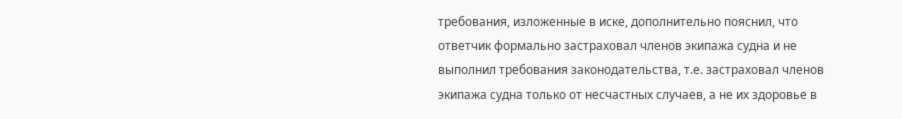требования, изложенные в иске, дополнительно пояснил, что ответчик формально застраховал членов экипажа судна и не выполнил требования законодательства, т.е. застраховал членов экипажа судна только от несчастных случаев, а не их здоровье в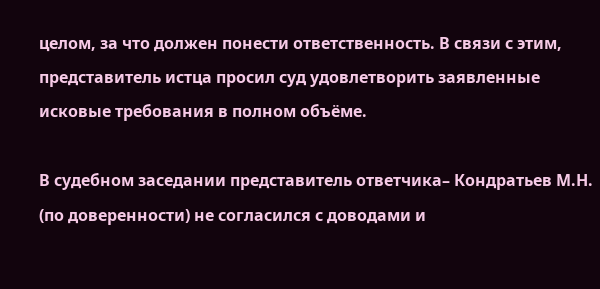целом, за что должен понести ответственность. В связи с этим, представитель истца просил суд удовлетворить заявленные исковые требования в полном объёме.

В судебном заседании представитель ответчика– Кондратьев М.Н. (по доверенности) не согласился с доводами и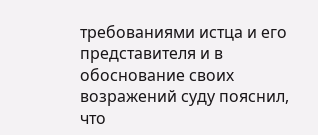требованиями истца и его представителя и в обоснование своих возражений суду пояснил, что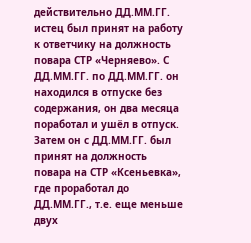действительно ДД.ММ.ГГ. истец был принят на работу к ответчику на должность повара СТР «Черняево». С ДД.ММ.ГГ. по ДД.ММ.ГГ. он находился в отпуске без содержания, он два месяца поработал и ушёл в отпуск. Затем он с ДД.ММ.ГГ. был принят на должность повара на СТР «Ксеньевка», где проработал до ДД.ММ.ГГ., т.е. еще меньше двух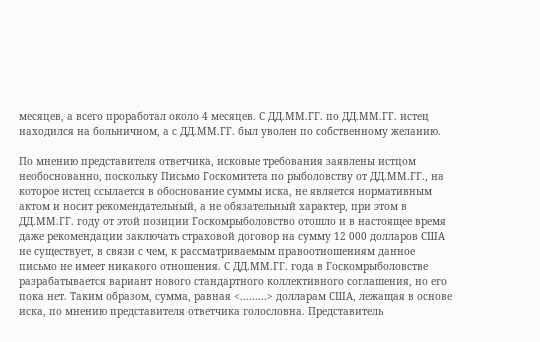месяцев, а всего проработал около 4 месяцев. С ДД.ММ.ГГ. по ДД.ММ.ГГ. истец находился на больничном, а с ДД.ММ.ГГ. был уволен по собственному желанию.

По мнению представителя ответчика, исковые требования заявлены истцом необоснованно, поскольку Письмо Госкомитета по рыболовству от ДД.ММ.ГГ., на которое истец ссылается в обоснование суммы иска, не является нормативным актом и носит рекомендательный, а не обязательный характер, при этом в ДД.ММ.ГГ. году от этой позиции Госкомрыболовство отошло и в настоящее время даже рекомендации заключать страховой договор на сумму 12 000 долларов США не существует, в связи с чем, к рассматриваемым правоотношениям данное письмо не имеет никакого отношения. С ДД.ММ.ГГ. года в Госкомрыболовстве разрабатывается вариант нового стандартного коллективного соглашения, но его пока нет. Таким образом, сумма, равная <.........> долларам США, лежащая в основе иска, по мнению представителя ответчика голословна. Представитель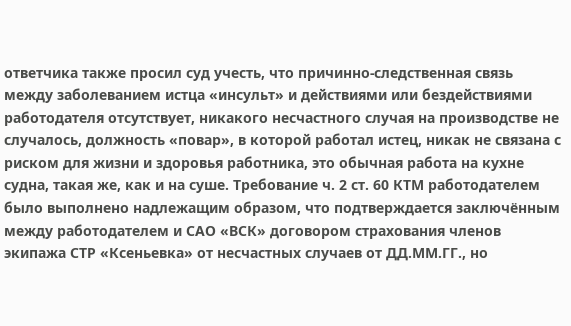ответчика также просил суд учесть, что причинно-следственная связь между заболеванием истца «инсульт» и действиями или бездействиями работодателя отсутствует, никакого несчастного случая на производстве не случалось, должность «повар», в которой работал истец, никак не связана с риском для жизни и здоровья работника, это обычная работа на кухне судна, такая же, как и на суше. Требование ч. 2 ст. 60 КТМ работодателем было выполнено надлежащим образом, что подтверждается заключённым между работодателем и САО «ВСК» договором страхования членов экипажа СТР «Ксеньевка» от несчастных случаев от ДД.ММ.ГГ., но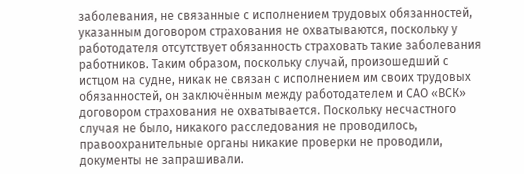заболевания, не связанные с исполнением трудовых обязанностей, указанным договором страхования не охватываются, поскольку у работодателя отсутствует обязанность страховать такие заболевания работников. Таким образом, поскольку случай, произошедший с истцом на судне, никак не связан с исполнением им своих трудовых обязанностей, он заключённым между работодателем и САО «ВСК» договором страхования не охватывается. Поскольку несчастного случая не было, никакого расследования не проводилось, правоохранительные органы никакие проверки не проводили, документы не запрашивали.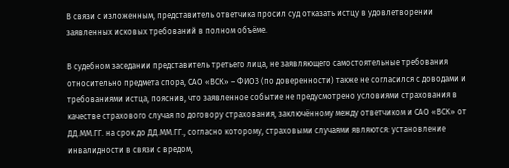В связи с изложенным, представитель ответчика просил суд отказать истцу в удовлетворении заявленных исковых требований в полном объёме.

В судебном заседании представитель третьего лица, не заявляющего самостоятельные требования относительно предмета спора, САО «ВСК» – ФИО3 (по доверенности) также не согласился с доводами и требованиями истца, пояснив, что заявленное событие не предусмотрено условиями страхования в качестве страхового случая по договору страхования, заключённому между ответчиком и САО «ВСК» от ДД.ММ.ГГ. на срок до ДД.ММ.ГГ., согласно которому, страховыми случаями являются: установление инвалидности в связи с вредом,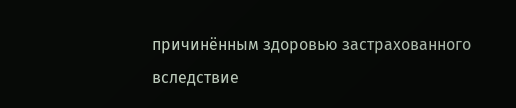причинённым здоровью застрахованного вследствие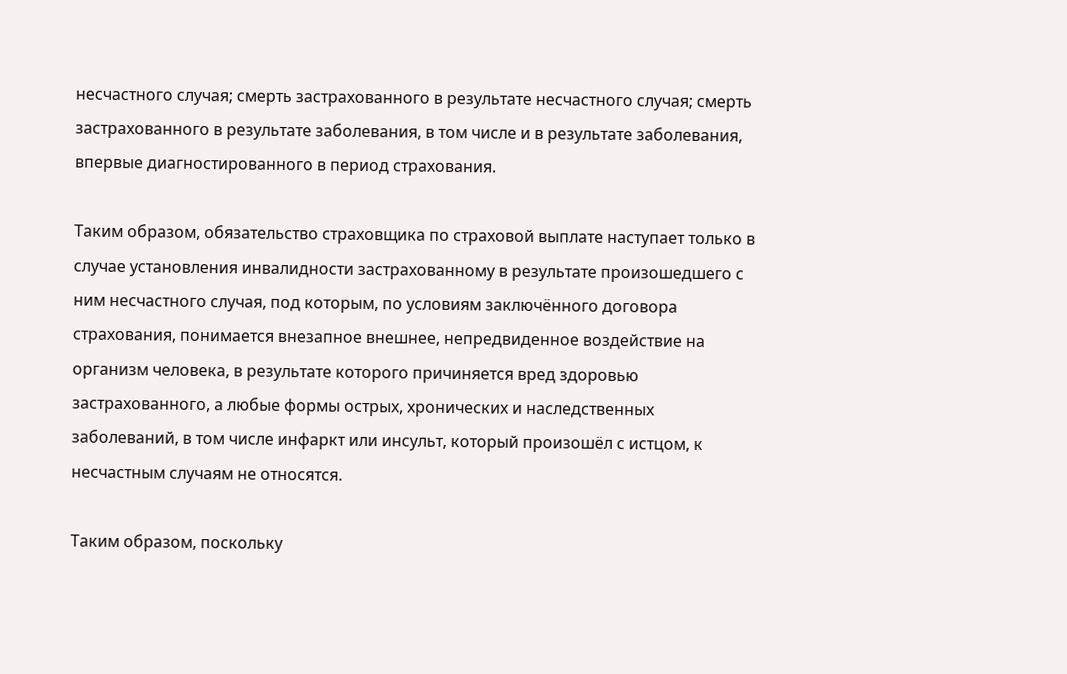несчастного случая; смерть застрахованного в результате несчастного случая; смерть застрахованного в результате заболевания, в том числе и в результате заболевания, впервые диагностированного в период страхования.

Таким образом, обязательство страховщика по страховой выплате наступает только в случае установления инвалидности застрахованному в результате произошедшего с ним несчастного случая, под которым, по условиям заключённого договора страхования, понимается внезапное внешнее, непредвиденное воздействие на организм человека, в результате которого причиняется вред здоровью застрахованного, а любые формы острых, хронических и наследственных заболеваний, в том числе инфаркт или инсульт, который произошёл с истцом, к несчастным случаям не относятся.

Таким образом, поскольку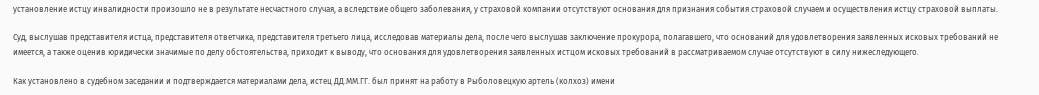установление истцу инвалидности произошло не в результате несчастного случая, а вследствие общего заболевания, у страховой компании отсутствуют основания для признания события страховой случаем и осуществления истцу страховой выплаты.

Суд, выслушав представителя истца, представителя ответчика, представителя третьего лица, исследовав материалы дела, после чего выслушав заключение прокурора, полагавшего, что оснований для удовлетворения заявленных исковых требований не имеется, а также оценив юридически значимые по делу обстоятельства, приходит к выводу, что основания для удовлетворения заявленных истцом исковых требований в рассматриваемом случае отсутствуют в силу нижеследующего.

Как установлено в судебном заседании и подтверждается материалами дела, истец ДД.ММ.ГГ. был принят на работу в Рыболовецкую артель (колхоз) имени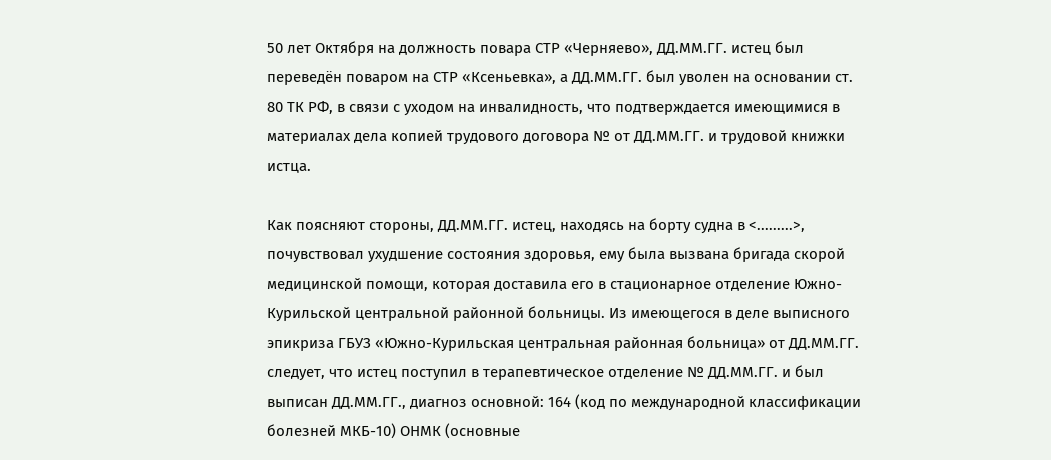50 лет Октября на должность повара СТР «Черняево», ДД.ММ.ГГ. истец был переведён поваром на СТР «Ксеньевка», а ДД.ММ.ГГ. был уволен на основании ст. 80 ТК РФ, в связи с уходом на инвалидность, что подтверждается имеющимися в материалах дела копией трудового договора № от ДД.ММ.ГГ. и трудовой книжки истца.

Как поясняют стороны, ДД.ММ.ГГ. истец, находясь на борту судна в <.........>, почувствовал ухудшение состояния здоровья, ему была вызвана бригада скорой медицинской помощи, которая доставила его в стационарное отделение Южно-Курильской центральной районной больницы. Из имеющегося в деле выписного эпикриза ГБУЗ «Южно-Курильская центральная районная больница» от ДД.ММ.ГГ. следует, что истец поступил в терапевтическое отделение № ДД.ММ.ГГ. и был выписан ДД.ММ.ГГ., диагноз основной: 164 (код по международной классификации болезней МКБ-10) ОНМК (основные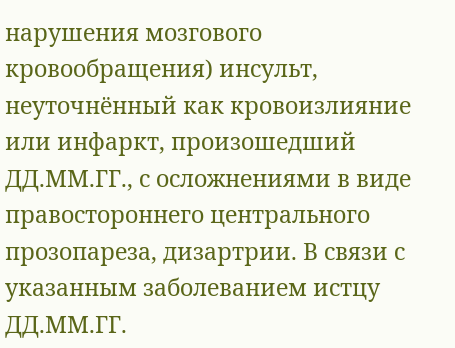нарушения мозгового кровообращения) инсульт, неуточнённый как кровоизлияние или инфаркт, произошедший ДД.ММ.ГГ., с осложнениями в виде правостороннего центрального прозопареза, дизартрии. В связи с указанным заболеванием истцу ДД.ММ.ГГ.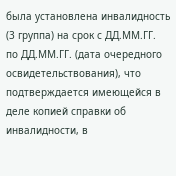была установлена инвалидность (3 группа) на срок с ДД.ММ.ГГ. по ДД.ММ.ГГ. (дата очередного освидетельствования), что подтверждается имеющейся в деле копией справки об инвалидности, в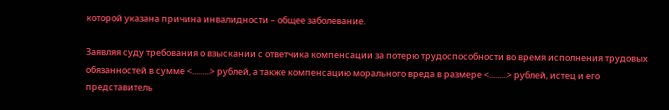которой указана причина инвалидности – общее заболевание.

Заявляя суду требования о взыскании с ответчика компенсации за потерю трудоспособности во время исполнения трудовых обязанностей в сумме <.........> рублей, а также компенсацию морального вреда в размере <.........> рублей, истец и его представитель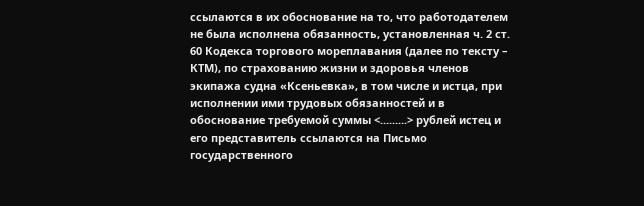ссылаются в их обоснование на то, что работодателем не была исполнена обязанность, установленная ч. 2 ст. 60 Кодекса торгового мореплавания (далее по тексту – КТМ), по страхованию жизни и здоровья членов экипажа судна «Ксеньевка», в том числе и истца, при исполнении ими трудовых обязанностей и в обоснование требуемой суммы <.........> рублей истец и его представитель ссылаются на Письмо государственного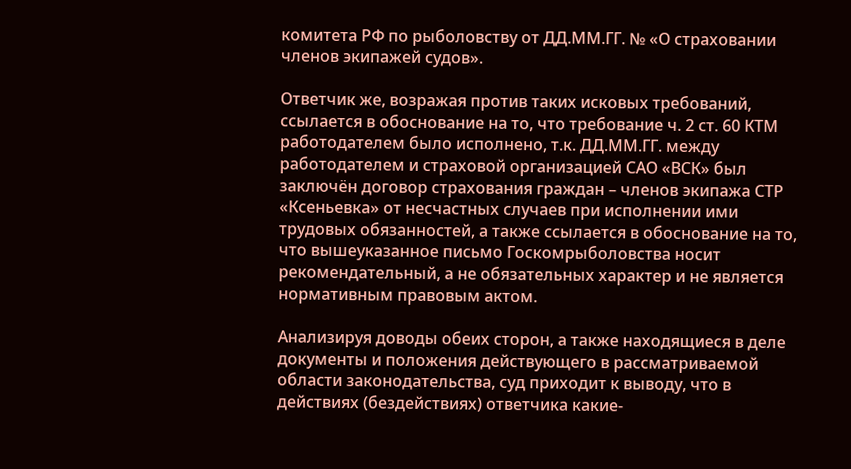комитета РФ по рыболовству от ДД.ММ.ГГ. № «О страховании членов экипажей судов».

Ответчик же, возражая против таких исковых требований, ссылается в обоснование на то, что требование ч. 2 ст. 60 КТМ работодателем было исполнено, т.к. ДД.ММ.ГГ. между работодателем и страховой организацией САО «ВСК» был заключён договор страхования граждан – членов экипажа СТР «Ксеньевка» от несчастных случаев при исполнении ими трудовых обязанностей, а также ссылается в обоснование на то, что вышеуказанное письмо Госкомрыболовства носит рекомендательный, а не обязательных характер и не является нормативным правовым актом.

Анализируя доводы обеих сторон, а также находящиеся в деле документы и положения действующего в рассматриваемой области законодательства, суд приходит к выводу, что в действиях (бездействиях) ответчика какие-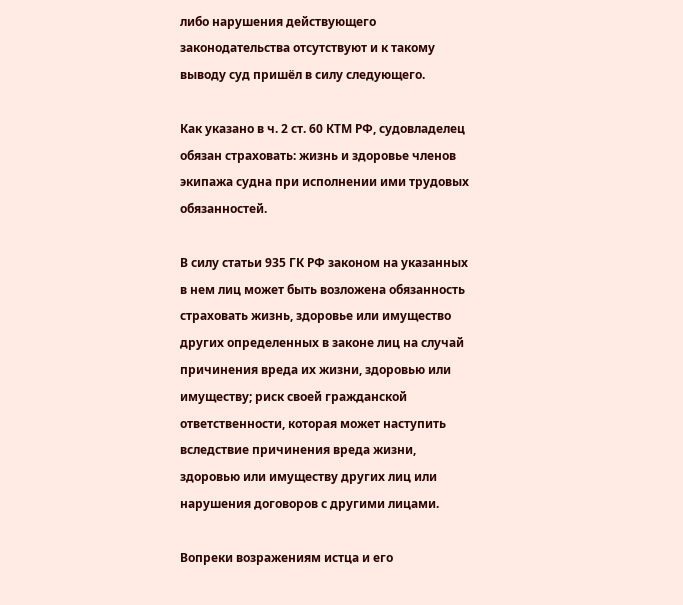либо нарушения действующего законодательства отсутствуют и к такому выводу суд пришёл в силу следующего.

Как указано в ч. 2 ст. 60 КТМ РФ, судовладелец обязан страховать: жизнь и здоровье членов экипажа судна при исполнении ими трудовых обязанностей.

В силу статьи 935 ГК РФ законом на указанных в нем лиц может быть возложена обязанность страховать жизнь, здоровье или имущество других определенных в законе лиц на случай причинения вреда их жизни, здоровью или имуществу; риск своей гражданской ответственности, которая может наступить вследствие причинения вреда жизни, здоровью или имуществу других лиц или нарушения договоров с другими лицами.

Вопреки возражениям истца и его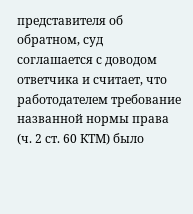представителя об обратном, суд соглашается с доводом ответчика и считает, что работодателем требование названной нормы права (ч. 2 ст. 60 КТМ) было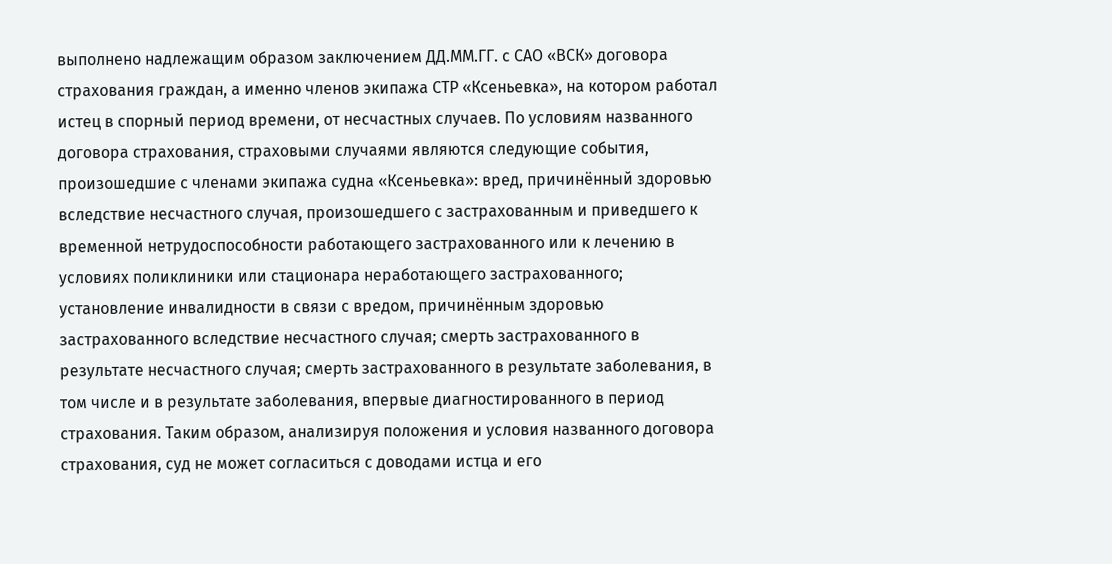выполнено надлежащим образом заключением ДД.ММ.ГГ. с САО «ВСК» договора страхования граждан, а именно членов экипажа СТР «Ксеньевка», на котором работал истец в спорный период времени, от несчастных случаев. По условиям названного договора страхования, страховыми случаями являются следующие события, произошедшие с членами экипажа судна «Ксеньевка»: вред, причинённый здоровью вследствие несчастного случая, произошедшего с застрахованным и приведшего к временной нетрудоспособности работающего застрахованного или к лечению в условиях поликлиники или стационара неработающего застрахованного; установление инвалидности в связи с вредом, причинённым здоровью застрахованного вследствие несчастного случая; смерть застрахованного в результате несчастного случая; смерть застрахованного в результате заболевания, в том числе и в результате заболевания, впервые диагностированного в период страхования. Таким образом, анализируя положения и условия названного договора страхования, суд не может согласиться с доводами истца и его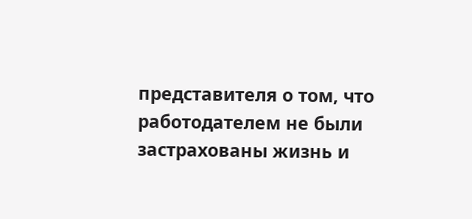представителя о том, что работодателем не были застрахованы жизнь и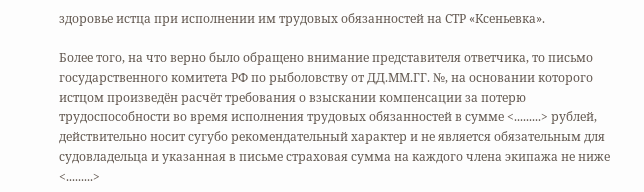здоровье истца при исполнении им трудовых обязанностей на СТР «Ксеньевка».

Более того, на что верно было обращено внимание представителя ответчика, то письмо государственного комитета РФ по рыболовству от ДД.ММ.ГГ. №, на основании которого истцом произведён расчёт требования о взыскании компенсации за потерю трудоспособности во время исполнения трудовых обязанностей в сумме <.........> рублей, действительно носит сугубо рекомендательный характер и не является обязательным для судовладельца и указанная в письме страховая сумма на каждого члена экипажа не ниже <.........>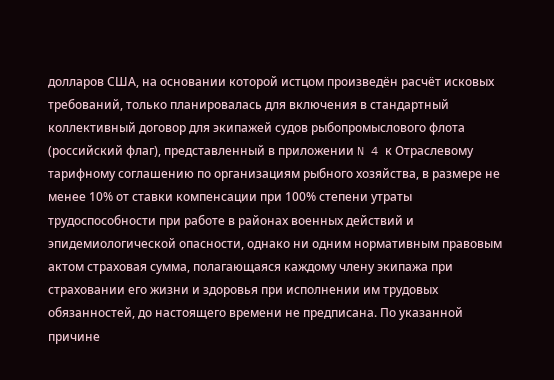долларов США, на основании которой истцом произведён расчёт исковых требований, только планировалась для включения в стандартный коллективный договор для экипажей судов рыбопромыслового флота (российский флаг), представленный в приложении N 4 к Отраслевому тарифному соглашению по организациям рыбного хозяйства, в размере не менее 10% от ставки компенсации при 100% степени утраты трудоспособности при работе в районах военных действий и эпидемиологической опасности, однако ни одним нормативным правовым актом страховая сумма, полагающаяся каждому члену экипажа при страховании его жизни и здоровья при исполнении им трудовых обязанностей, до настоящего времени не предписана. По указанной причине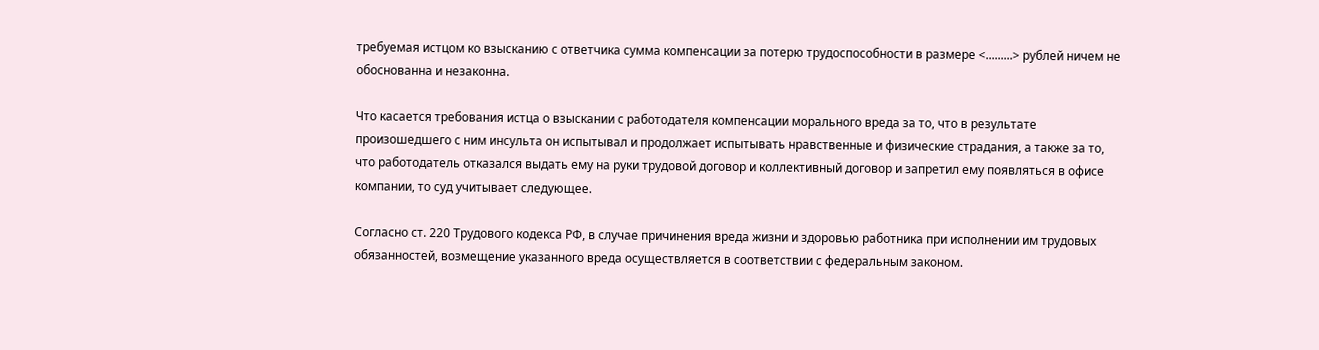требуемая истцом ко взысканию с ответчика сумма компенсации за потерю трудоспособности в размере <.........> рублей ничем не обоснованна и незаконна.

Что касается требования истца о взыскании с работодателя компенсации морального вреда за то, что в результате произошедшего с ним инсульта он испытывал и продолжает испытывать нравственные и физические страдания, а также за то, что работодатель отказался выдать ему на руки трудовой договор и коллективный договор и запретил ему появляться в офисе компании, то суд учитывает следующее.

Согласно ст. 220 Трудового кодекса РФ, в случае причинения вреда жизни и здоровью работника при исполнении им трудовых обязанностей, возмещение указанного вреда осуществляется в соответствии с федеральным законом.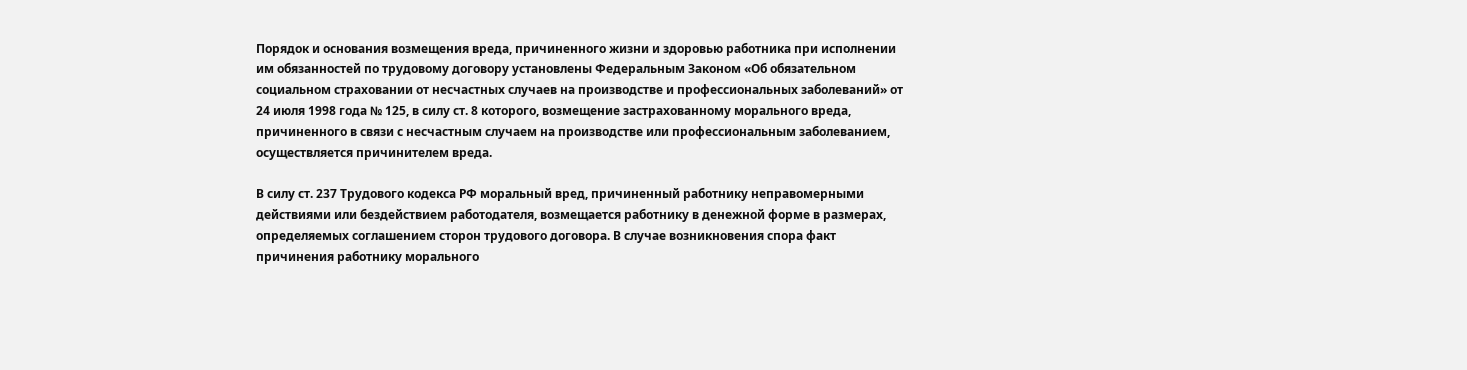Порядок и основания возмещения вреда, причиненного жизни и здоровью работника при исполнении им обязанностей по трудовому договору установлены Федеральным Законом «Об обязательном социальном страховании от несчастных случаев на производстве и профессиональных заболеваний» от 24 июля 1998 года № 125, в силу ст. 8 которого, возмещение застрахованному морального вреда, причиненного в связи с несчастным случаем на производстве или профессиональным заболеванием, осуществляется причинителем вреда.

В силу ст. 237 Трудового кодекса РФ моральный вред, причиненный работнику неправомерными действиями или бездействием работодателя, возмещается работнику в денежной форме в размерах, определяемых соглашением сторон трудового договора. В случае возникновения спора факт причинения работнику морального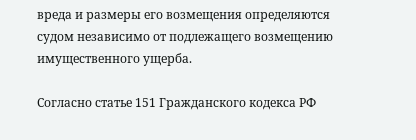вреда и размеры его возмещения определяются судом независимо от подлежащего возмещению имущественного ущерба.

Согласно статье 151 Гражданского кодекса РФ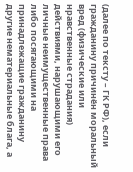(далее по тексту – ГК РФ), если гражданину причинён моральный вред (физические или нравственные страдания) действиями, нарушающими его личные неимущественные права либо посягающими на принадлежащие гражданину другие нематериальные блага, а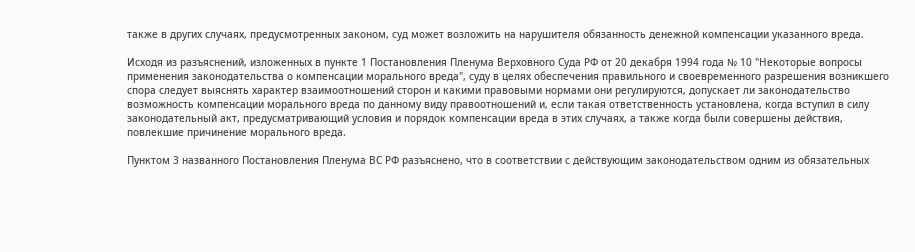также в других случаях, предусмотренных законом, суд может возложить на нарушителя обязанность денежной компенсации указанного вреда.

Исходя из разъяснений, изложенных в пункте 1 Постановления Пленума Верховного Суда РФ от 20 декабря 1994 года № 10 "Некоторые вопросы применения законодательства о компенсации морального вреда", суду в целях обеспечения правильного и своевременного разрешения возникшего спора следует выяснять характер взаимоотношений сторон и какими правовыми нормами они регулируются, допускает ли законодательство возможность компенсации морального вреда по данному виду правоотношений и, если такая ответственность установлена, когда вступил в силу законодательный акт, предусматривающий условия и порядок компенсации вреда в этих случаях, а также когда были совершены действия, повлекшие причинение морального вреда.

Пунктом 3 названного Постановления Пленума ВС РФ разъяснено, что в соответствии с действующим законодательством одним из обязательных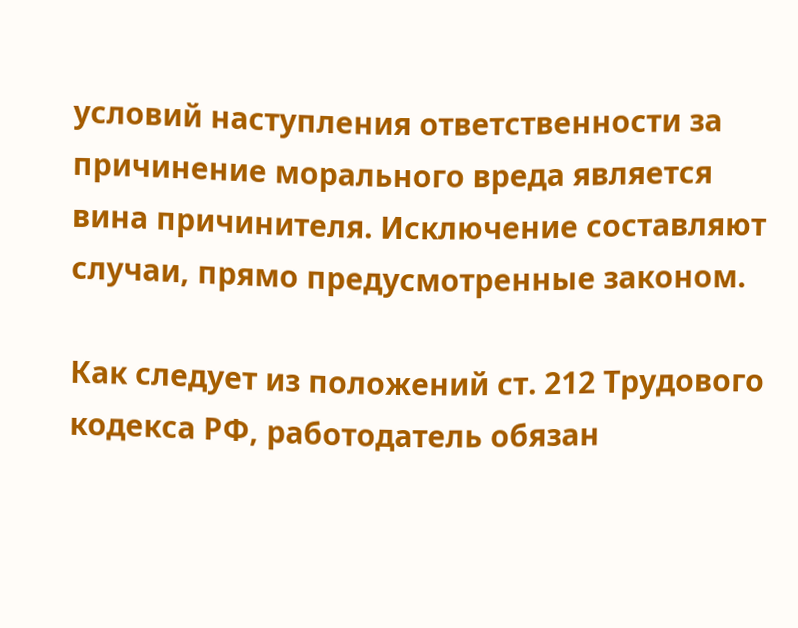условий наступления ответственности за причинение морального вреда является вина причинителя. Исключение составляют случаи, прямо предусмотренные законом.

Как следует из положений ст. 212 Трудового кодекса РФ, работодатель обязан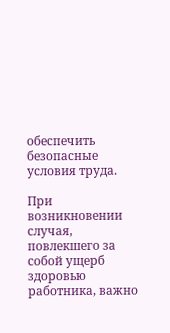обеспечить безопасные условия труда.

При возникновении случая, повлекшего за собой ущерб здоровью работника, важно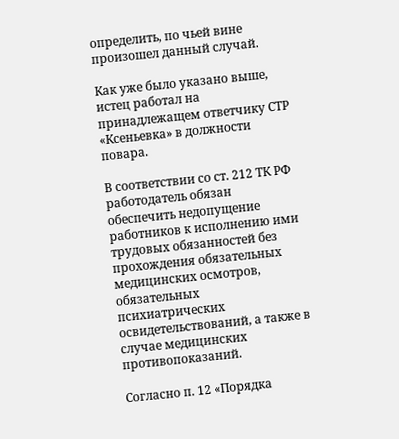определить, по чьей вине произошел данный случай.

Как уже было указано выше, истец работал на принадлежащем ответчику СТР «Ксеньевка» в должности повара.

В соответствии со ст. 212 ТК РФ работодатель обязан обеспечить недопущение работников к исполнению ими трудовых обязанностей без прохождения обязательных медицинских осмотров, обязательных психиатрических освидетельствований, а также в случае медицинских противопоказаний.

Согласно п. 12 «Порядка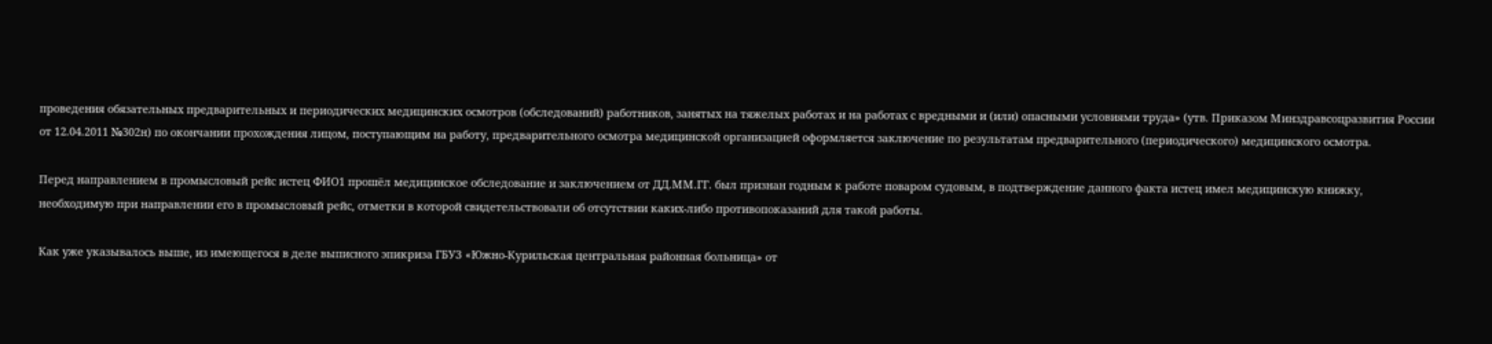проведения обязательных предварительных и периодических медицинских осмотров (обследований) работников, занятых на тяжелых работах и на работах с вредными и (или) опасными условиями труда» (утв. Приказом Минздравсоцразвития России от 12.04.2011 №302н) по окончании прохождения лицом, поступающим на работу, предварительного осмотра медицинской организацией оформляется заключение по результатам предварительного (периодического) медицинского осмотра.

Перед направлением в промысловый рейс истец ФИО1 прошёл медицинское обследование и заключением от ДД.ММ.ГГ. был признан годным к работе поваром судовым, в подтверждение данного факта истец имел медицинскую книжку, необходимую при направлении его в промысловый рейс, отметки в которой свидетельствовали об отсутствии каких-либо противопоказаний для такой работы.

Как уже указывалось выше, из имеющегося в деле выписного эпикриза ГБУЗ «Южно-Курильская центральная районная больница» от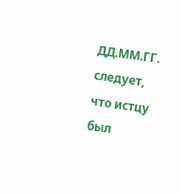ДД.ММ.ГГ. следует, что истцу был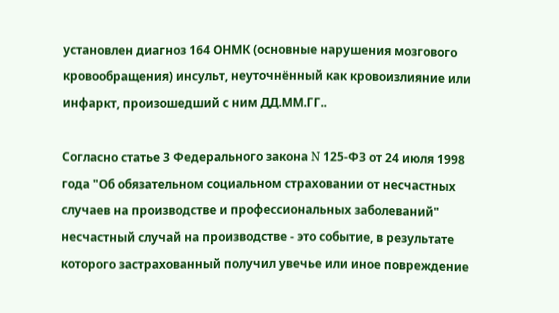установлен диагноз 164 ОНМК (основные нарушения мозгового кровообращения) инсульт, неуточнённый как кровоизлияние или инфаркт, произошедший с ним ДД.ММ.ГГ..

Согласно статье 3 Федерального закона N 125-ФЗ от 24 июля 1998 года "Об обязательном социальном страховании от несчастных случаев на производстве и профессиональных заболеваний" несчастный случай на производстве - это событие, в результате которого застрахованный получил увечье или иное повреждение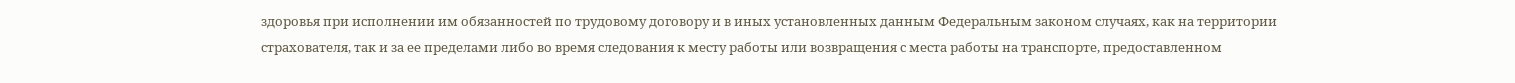здоровья при исполнении им обязанностей по трудовому договору и в иных установленных данным Федеральным законом случаях, как на территории страхователя, так и за ее пределами либо во время следования к месту работы или возвращения с места работы на транспорте, предоставленном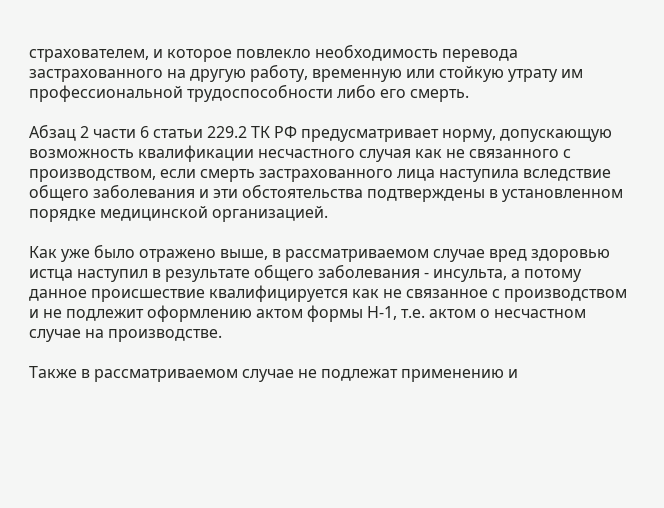страхователем, и которое повлекло необходимость перевода застрахованного на другую работу, временную или стойкую утрату им профессиональной трудоспособности либо его смерть.

Абзац 2 части 6 статьи 229.2 ТК РФ предусматривает норму, допускающую возможность квалификации несчастного случая как не связанного с производством, если смерть застрахованного лица наступила вследствие общего заболевания и эти обстоятельства подтверждены в установленном порядке медицинской организацией.

Как уже было отражено выше, в рассматриваемом случае вред здоровью истца наступил в результате общего заболевания - инсульта, а потому данное происшествие квалифицируется как не связанное с производством и не подлежит оформлению актом формы Н-1, т.е. актом о несчастном случае на производстве.

Также в рассматриваемом случае не подлежат применению и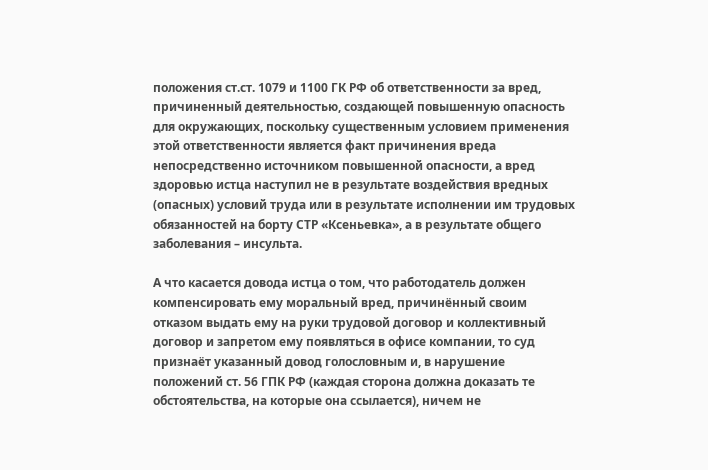положения ст.ст. 1079 и 1100 ГК РФ об ответственности за вред, причиненный деятельностью, создающей повышенную опасность для окружающих, поскольку существенным условием применения этой ответственности является факт причинения вреда непосредственно источником повышенной опасности, а вред здоровью истца наступил не в результате воздействия вредных (опасных) условий труда или в результате исполнении им трудовых обязанностей на борту СТР «Ксеньевка», а в результате общего заболевания – инсульта.

А что касается довода истца о том, что работодатель должен компенсировать ему моральный вред, причинённый своим отказом выдать ему на руки трудовой договор и коллективный договор и запретом ему появляться в офисе компании, то суд признаёт указанный довод голословным и, в нарушение положений ст. 56 ГПК РФ (каждая сторона должна доказать те обстоятельства, на которые она ссылается), ничем не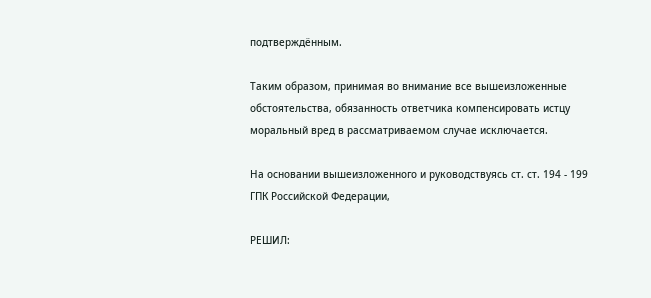подтверждённым.

Таким образом, принимая во внимание все вышеизложенные обстоятельства, обязанность ответчика компенсировать истцу моральный вред в рассматриваемом случае исключается.

На основании вышеизложенного и руководствуясь ст. ст. 194 - 199 ГПК Российской Федерации,

РЕШИЛ: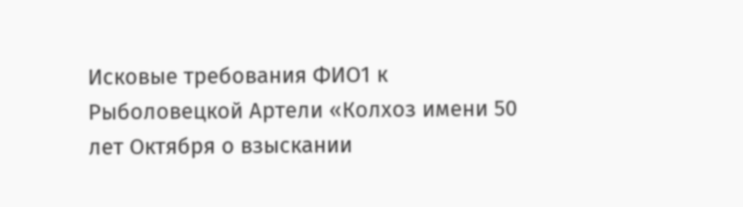Исковые требования ФИО1 к Рыболовецкой Артели «Колхоз имени 50 лет Октября о взыскании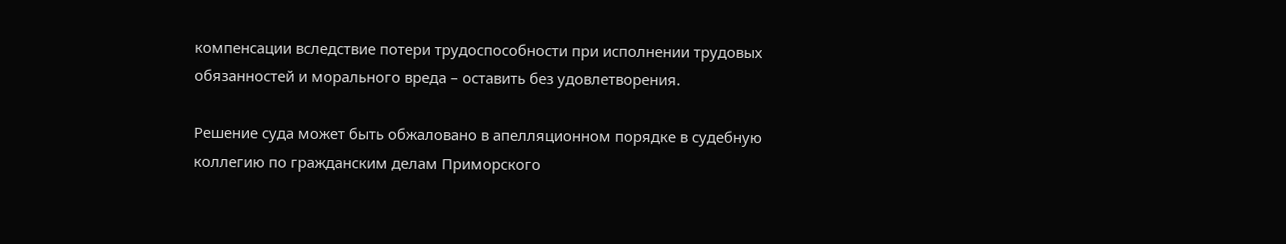компенсации вследствие потери трудоспособности при исполнении трудовых обязанностей и морального вреда – оставить без удовлетворения.

Решение суда может быть обжаловано в апелляционном порядке в судебную коллегию по гражданским делам Приморского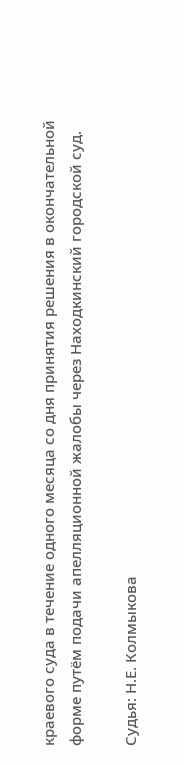краевого суда в течение одного месяца со дня принятия решения в окончательной форме путём подачи апелляционной жалобы через Находкинский городской суд.

Судья: Н.Е. Колмыкова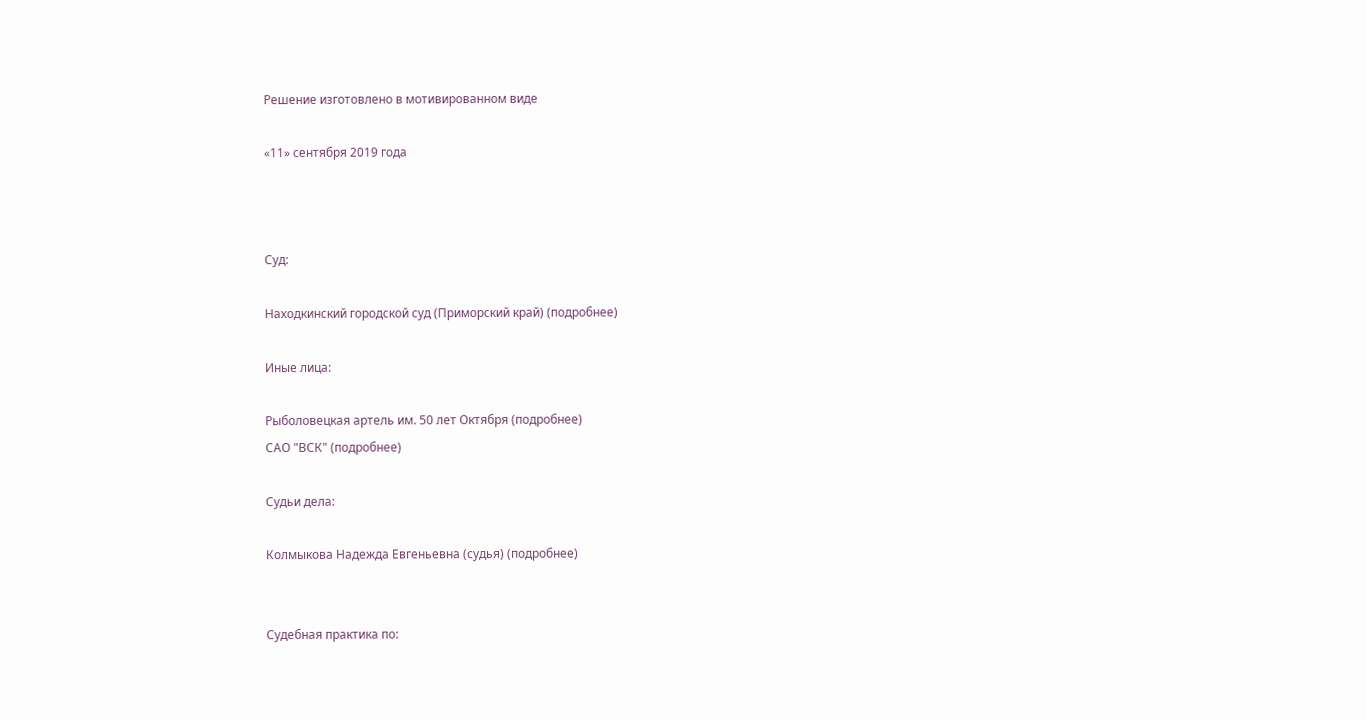Решение изготовлено в мотивированном виде

«11» сентября 2019 года



Суд:

Находкинский городской суд (Приморский край) (подробнее)

Иные лица:

Рыболовецкая артель им. 50 лет Октября (подробнее)
САО "ВСК" (подробнее)

Судьи дела:

Колмыкова Надежда Евгеньевна (судья) (подробнее)


Судебная практика по: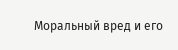Моральный вред и его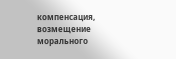компенсация, возмещение морального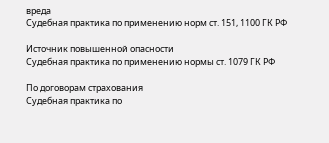вреда
Судебная практика по применению норм ст. 151, 1100 ГК РФ

Источник повышенной опасности
Судебная практика по применению нормы ст. 1079 ГК РФ

По договорам страхования
Судебная практика по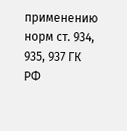применению норм ст. 934, 935, 937 ГК РФ